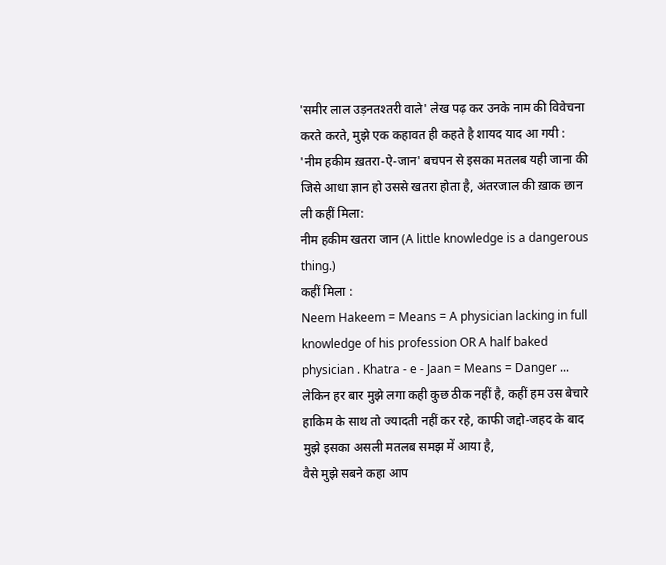'समीर लाल उड़नतश्तरी वाले' लेख पढ़ कर उनके नाम की विवेचना करते करते, मुझे एक कहावत ही कहते है शायद याद आ गयी :
'नीम हकीम ख़तरा-ऐ-जान' बचपन से इसका मतलब यही जाना की जिसे आधा ज्ञान हो उससे खतरा होता है, अंतरजाल की ख़ाक छान ली कहीं मिला:
नीम हकीम खतरा जान (A little knowledge is a dangerous thing.)
कहीं मिला :
Neem Hakeem = Means = A physician lacking in full knowledge of his profession OR A half baked physician . Khatra - e - Jaan = Means = Danger ...
लेकिन हर बार मुझे लगा कही कुछ ठीक नहीं है, कहीं हम उस बेचारे हाकिम के साथ तो ज्यादती नहीं कर रहे, काफी जद्दो-जहद के बाद मुझे इसका असली मतलब समझ में आया है,
वैसे मुझे सबने कहा आप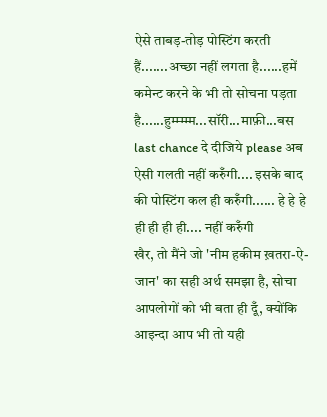ऐसे ताबड़-तोड़ पोस्टिंग करती हैं.......अच्छा नहीं लगता है......हमें कमेन्ट करने के भी तो सोचना पड़ता है......हुम्म्म्म्म...सॉरी...माफ़ी...बस last chance दे दीजिये please अब ऐसी गलती नहीं करुँगी.... इसके बाद की पोस्टिंग कल ही करुँगी...... हे हे हे ही ही ही ही.... नहीं करुँगी
खैर, तो मैंने जो 'नीम हकीम ख़तरा-ऐ-जान' का सही अर्थ समझा है, सोचा आपलोगों को भी बता ही दूँ, क्योंकि आइन्दा आप भी तो यही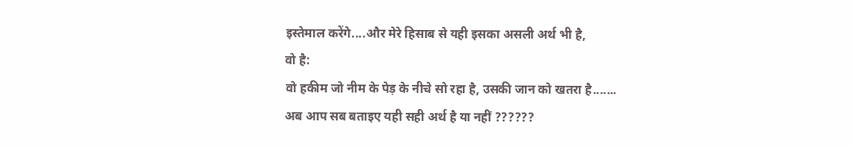इस्तेमाल करेंगे....और मेरे हिसाब से यही इसका असली अर्थ भी है,
वो है:
वो हकीम जो नीम के पेड़ के नीचे सो रहा है, उसकी जान को खतरा है.......
अब आप सब बताइए यही सही अर्थ है या नहीं ??????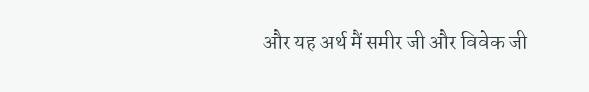और यह अर्थ मैं समीर जी और विवेक जी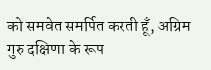को समवेत समर्पित करती हूँ, अग्रिम गुरु दक्षिणा के रूप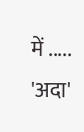में .....
'अदा'